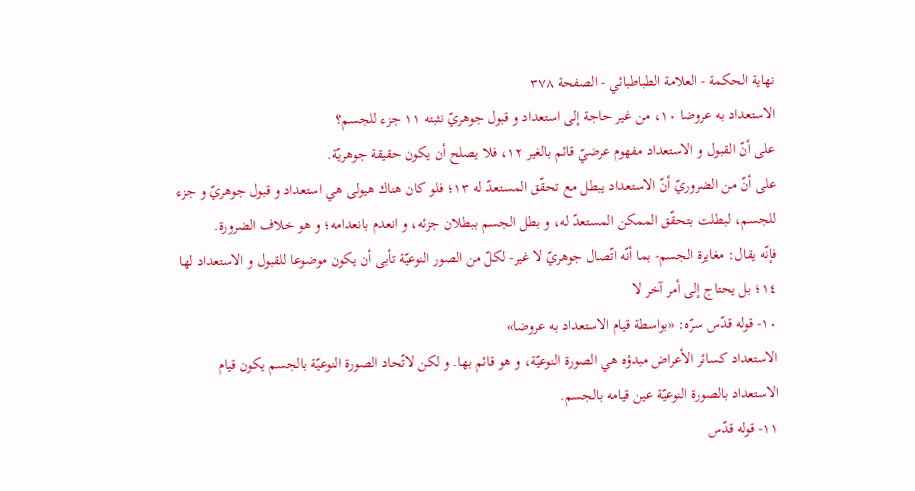نهاية الحكمة - العلامة الطباطبائي - الصفحة ٣٧٨
الاستعداد به عروضا ١٠، من غير حاجة إلى استعداد و قبول جوهريّ نثبته ١١ جزء للجسم؟
على أنّ القبول و الاستعداد مفهوم عرضيّ قائم بالغير ١٢، فلا يصلح أن يكون حقيقة جوهريّة.
على أنّ من الضروريّ أنّ الاستعداد يبطل مع تحقّق المستعدّ له ١٣؛ فلو كان هناك هيولى هي استعداد و قبول جوهريّ و جزء للجسم، لبطلت بتحقّق الممكن المستعدّ له، و بطل الجسم ببطلان جزئه، و انعدم بانعدامه؛ و هو خلاف الضرورة.
فإنّه يقال: مغايرة الجسم- بما أنّه اتّصال جوهريّ لا غير- لكلّ من الصور النوعيّة تأبى أن يكون موضوعا للقبول و الاستعداد لها ١٤؛ بل يحتاج إلى أمر آخر لا
١٠- قوله قدّس سرّه: «بواسطة قيام الاستعداد به عروضا»
الاستعداد كسائر الأعراض مبدؤه هي الصورة النوعيّة، و هو قائم بها. و لكن لاتّحاد الصورة النوعيّة بالجسم يكون قيام الاستعداد بالصورة النوعيّة عين قيامه بالجسم.
١١- قوله قدّس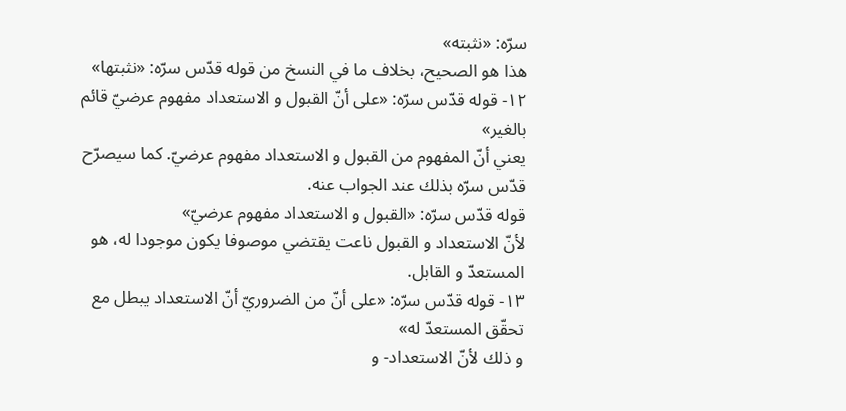سرّه: «نثبته»
هذا هو الصحيح، بخلاف ما في النسخ من قوله قدّس سرّه: «نثبتها»
١٢- قوله قدّس سرّه: «على أنّ القبول و الاستعداد مفهوم عرضيّ قائم بالغير»
يعني أنّ المفهوم من القبول و الاستعداد مفهوم عرضيّ. كما سيصرّح قدّس سرّه بذلك عند الجواب عنه.
قوله قدّس سرّه: «القبول و الاستعداد مفهوم عرضيّ»
لأنّ الاستعداد و القبول ناعت يقتضي موصوفا يكون موجودا له، هو المستعدّ و القابل.
١٣- قوله قدّس سرّه: «على أنّ من الضروريّ أنّ الاستعداد يبطل مع تحقّق المستعدّ له»
و ذلك لأنّ الاستعداد- و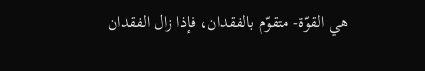هي القوّة- متقوّم بالفقدان، فإذا زال الفقدان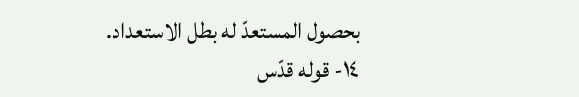بحصول المستعدّ له بطل الاستعداد.
١٤- قوله قدّس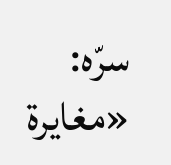سرّه: «مغايرة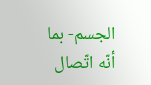الجسم- بما أنّه اتّصال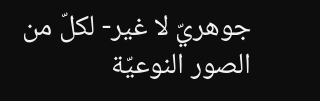جوهريّ لا غير- لكلّ من الصور النوعيّة